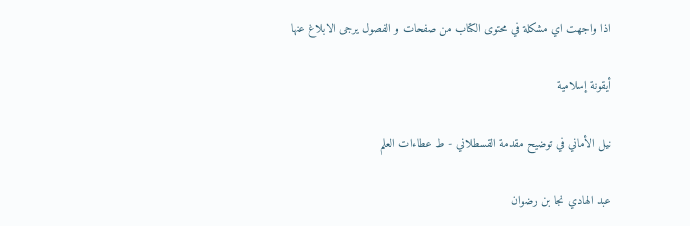اذا واجهت اي مشكلة في محتوى الكتاب من صفحات و الفصول يرجى الابلاغ عنها

أيقونة إسلامية

نيل الأماني في توضيح مقدمة القسطلاني - ط عطاءات العلم

عبد الهادي نجا بن رضوان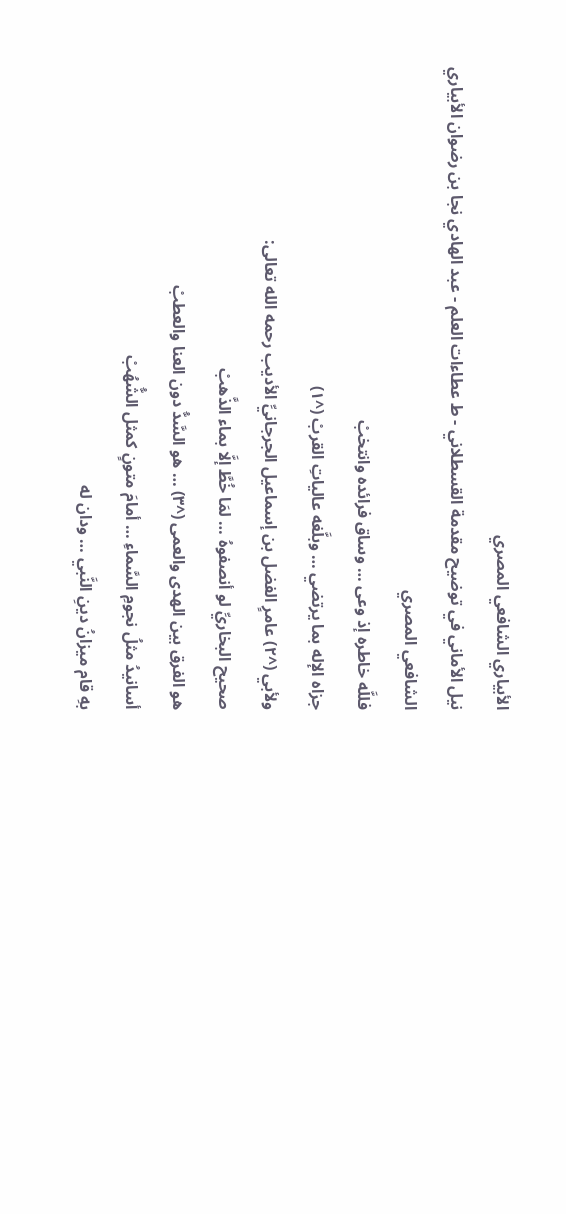الأبياري الشافعي المصري
نيل الأماني في توضيح مقدمة القسطلاني - ط عطاءات العلم - عبد الهادي نجا بن رضوان الأبياري الشافعي المصري
فللَّه خاطره إذ وعى … وساق فرائده وانتخبْ
جزاه الإله بما يرتضي … وبلَّغه عالياتِ القربْ (^١)
ولأبي (^٢) عامرٍ الفضل بن إسماعيل الجرجانيِّ الأديب رحمه الله تعالى:
صحيح البخاريِّ لو أنصفوهُ … لمَا خُطَّ إلَّا بماء الذَّهبْ
هو الفرق بين الهدى والعمى (^٣) … هو السَّدُّ دون العنا والعطبْ
أسانيدُ مثلُ نجومِ السَّماءِ … أمامَ متونٍ كمثل الشُّهُبْ
بهِ قام ميزانُ دينِ النَّبي … ودان له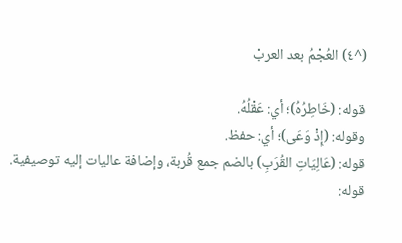(^٤) العُجْمُ بعد العربْ

قوله: (خَاطِرُهُ)؛ أي: عَقْلُهُ.
وقوله: (إِذْ وَعَى)؛ أي: حفظ.
قوله: (عَالِيَاتِ القُرَبِ) بالضم جمع قُربة، وإضافة عاليات إليه توصيفية.
قوله: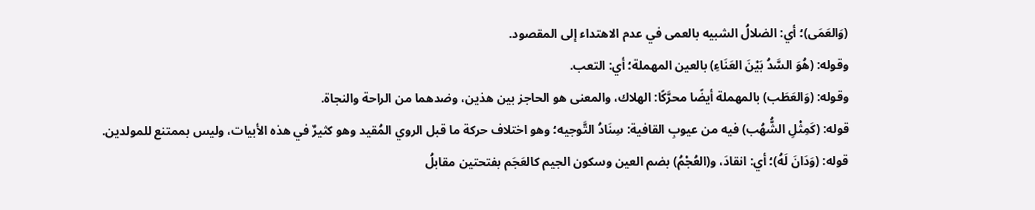(وَالعَمَى)؛ أي: الضلالُ الشبيه بالعمى في عدم الاهتداء إلى المقصود.
وقوله: (هُوَ السَّدُ بَيْنَ العَنَاءِ) بالعين المهملة؛ أي: التعب.
وقوله: (وَالعَطَب) بالمهملة أيضًا محرَّكًا: الهلاك، والمعنى هو الحاجز بين هذين، وضدهما من الراحة والنجاة.
قوله: (كَمِثْلِ الشُّهُب) فيه من عيوبِ القافية: سِنَادُ التَّوجيه؛ وهو اختلاف حركة ما قبل الروي المُقيد وهو كثيرٌ في هذه الأبيات، وليس بممتنع للمولدين.
قوله: (وَدَانَ لَهُ)؛ أي: انقادَ، و(العُجْمُ) بضم العين وسكون الجيم كالعَجَم بفتحتين مقابلُ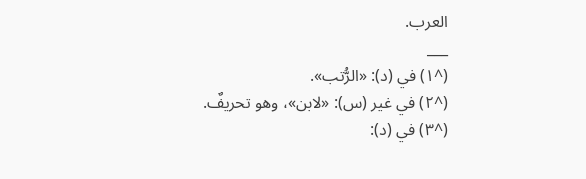العرب.
___
(^١) في (د): «الرُّتب».
(^٢) في غير (س): «لابن»، وهو تحريفٌ.
(^٣) في (د):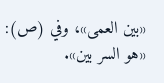«بين العمى»، وفي (ص): «هو السر بين».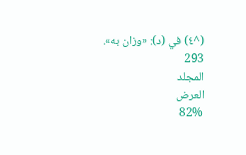(^٤) في (د): «وزان به».
293
المجلد
العرض
82%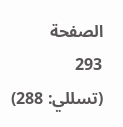الصفحة
293
(تسللي: 288)